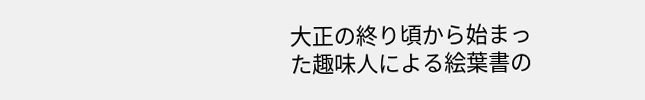大正の終り頃から始まった趣味人による絵葉書の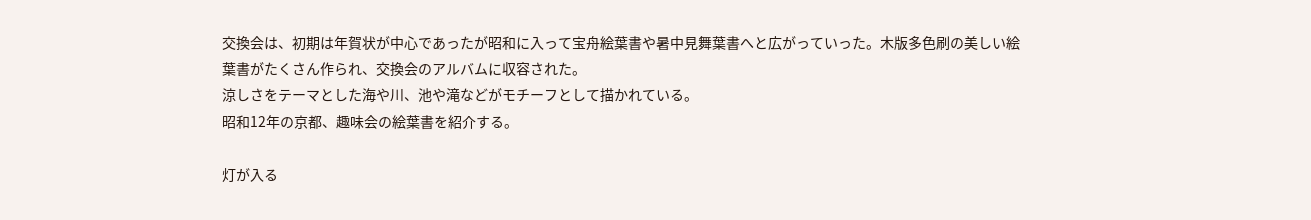交換会は、初期は年賀状が中心であったが昭和に入って宝舟絵葉書や暑中見舞葉書へと広がっていった。木版多色刷の美しい絵葉書がたくさん作られ、交換会のアルバムに収容された。
涼しさをテーマとした海や川、池や滝などがモチーフとして描かれている。
昭和12年の京都、趣味会の絵葉書を紹介する。

灯が入る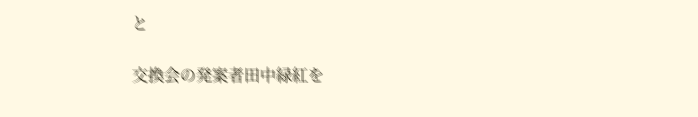と

交換会の発案者田中緑紅を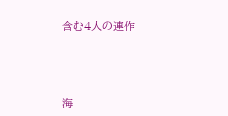含む4人の連作




海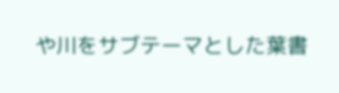や川をサブテーマとした葉書